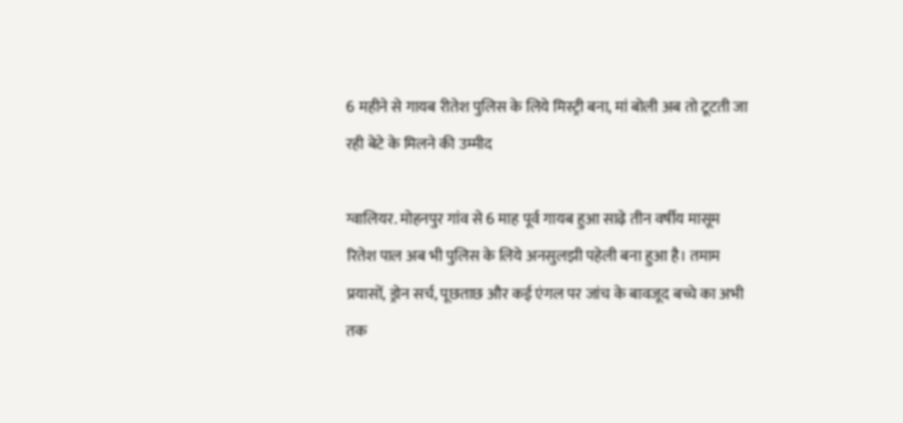6 महीने से गायब रीतेश पुलिस के लिये मिस्ट्री बना, मां बोली अब तो टूटती जा रही बेटे के मिलने की उम्मीद

ग्वालियर. मोहनपुर गांव से 6 माह पूर्व गायब हुआ साढ़े तीन वर्षीय मासूम रितेश पाल अब भी पुलिस के लिये अनसुलझी पहेली बना हुआ है। तमाम प्रयासों, ड्रोन सर्च, पूछताछ और कई एंगल पर जांच के बावजूद बच्चे का अभी तक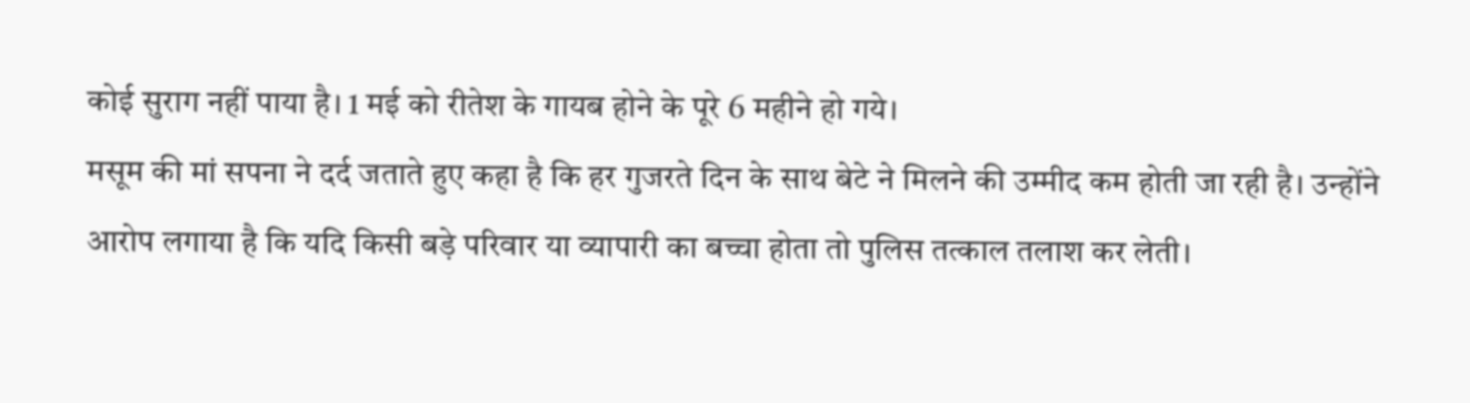कोई सुराग नहीं पाया है। 1 मई को रीतेश के गायब होने के पूरे 6 महीने हो गये।
मसूम की मां सपना ने दर्द जताते हुए कहा है कि हर गुजरते दिन के साथ बेटे ने मिलने की उम्मीद कम होती जा रही है। उन्होंने आरोप लगाया है कि यदि किसी बड़े परिवार या व्यापारी का बच्चा होता तो पुलिस तत्काल तलाश कर लेती।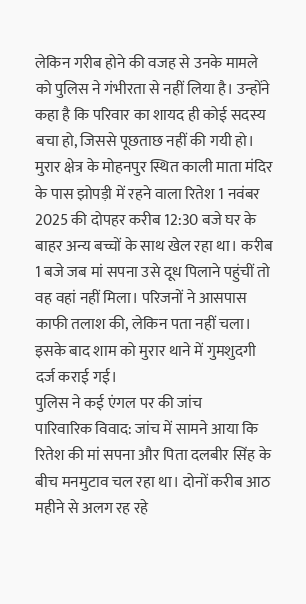लेकिन गरीब होने की वजह से उनके मामले को पुलिस ने गंभीरता से नहीं लिया है। उन्होंने कहा है कि परिवार का शायद ही कोई सदस्य बचा हो, जिससे पूछताछ नहीं की गयी हो।
मुरार क्षेत्र के मोहनपुर स्थित काली माता मंदिर के पास झोपड़ी में रहने वाला रितेश 1 नवंबर 2025 की दोपहर करीब 12:30 बजे घर के बाहर अन्य बच्चों के साथ खेल रहा था। करीब 1 बजे जब मां सपना उसे दूध पिलाने पहुंचीं तो वह वहां नहीं मिला। परिजनों ने आसपास काफी तलाश की, लेकिन पता नहीं चला। इसके बाद शाम को मुरार थाने में गुमशुदगी दर्ज कराई गई।
पुलिस ने कई एंगल पर की जांच
पारिवारिक विवाद: जांच में सामने आया कि रितेश की मां सपना और पिता दलबीर सिंह के बीच मनमुटाव चल रहा था। दोनों करीब आठ महीने से अलग रह रहे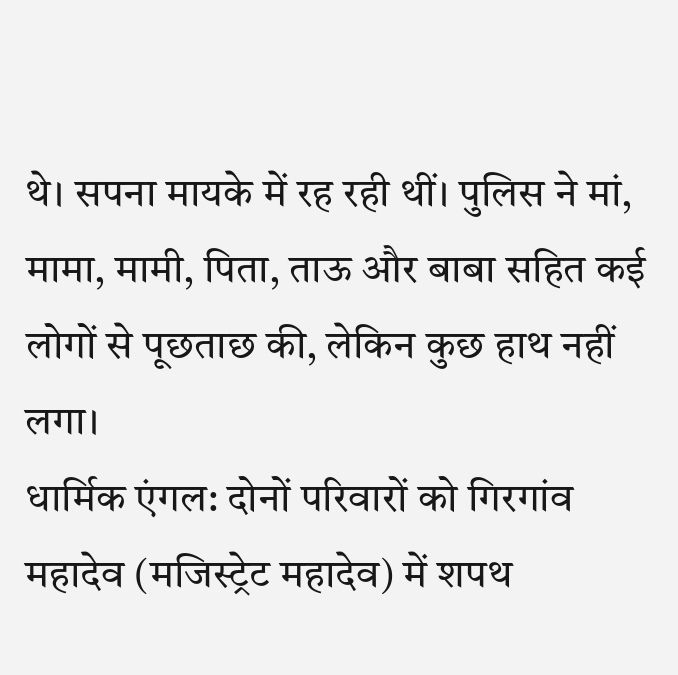थे। सपना मायके में रह रही थीं। पुलिस ने मां, मामा, मामी, पिता, ताऊ और बाबा सहित कई लोगों से पूछताछ की, लेकिन कुछ हाथ नहीं लगा।
धार्मिक एंगल: दोनों परिवारों को गिरगांव महादेव (मजिस्ट्रेट महादेव) में शपथ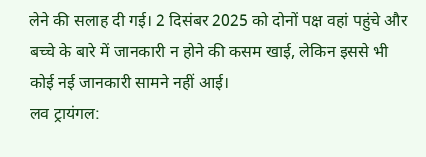लेने की सलाह दी गई। 2 दिसंबर 2025 को दोनों पक्ष वहां पहुंचे और बच्चे के बारे में जानकारी न होने की कसम खाई, लेकिन इससे भी कोई नई जानकारी सामने नहीं आई।
लव ट्रायंगल: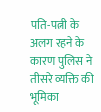पति-पत्नी के अलग रहने के कारण पुलिस ने तीसरे व्यक्ति की भूमिका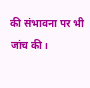की संभावना पर भी जांच की।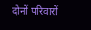दोनों परिवारों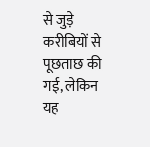से जुड़े करीबियों से पूछताछ की गई, लेकिन यह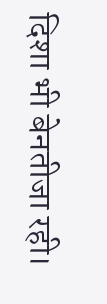दिशा भी बेनतीजा रही।